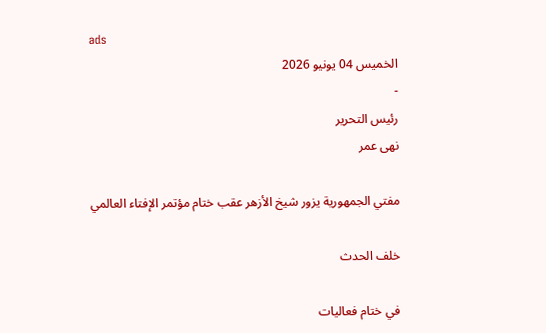ads
الخميس 04 يونيو 2026
-
رئيس التحرير
نهى عمر

مفتي الجمهورية يزور شيخ الأزهر عقب ختام مؤتمر الإفتاء العالمي

خلف الحدث

في ختام فعاليات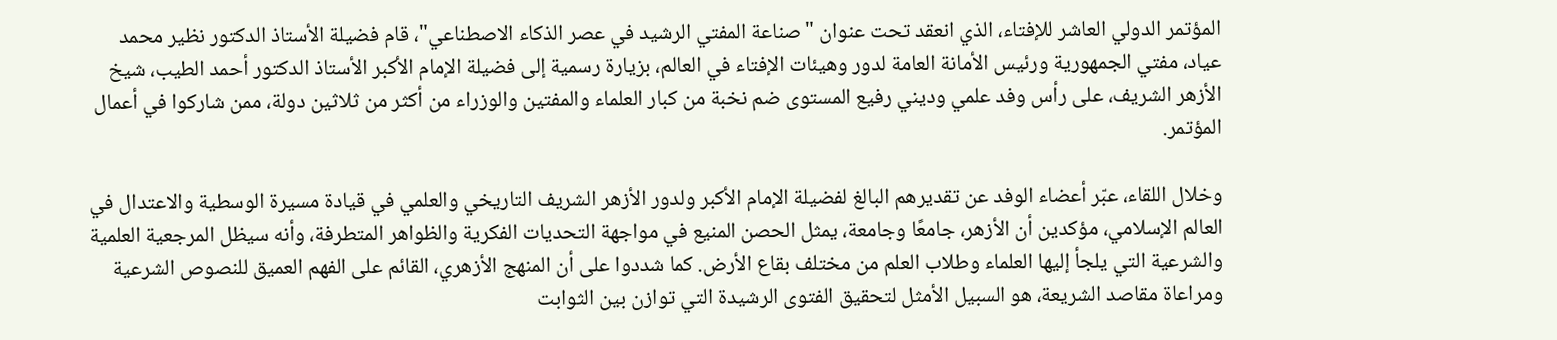المؤتمر الدولي العاشر للإفتاء، الذي انعقد تحت عنوان "صناعة المفتي الرشيد في عصر الذكاء الاصطناعي"، قام فضيلة الأستاذ الدكتور نظير محمد عياد، مفتي الجمهورية ورئيس الأمانة العامة لدور وهيئات الإفتاء في العالم، بزيارة رسمية إلى فضيلة الإمام الأكبر الأستاذ الدكتور أحمد الطيب، شيخ الأزهر الشريف، على رأس وفد علمي وديني رفيع المستوى ضم نخبة من كبار العلماء والمفتين والوزراء من أكثر من ثلاثين دولة، ممن شاركوا في أعمال المؤتمر.

وخلال اللقاء، عبّر أعضاء الوفد عن تقديرهم البالغ لفضيلة الإمام الأكبر ولدور الأزهر الشريف التاريخي والعلمي في قيادة مسيرة الوسطية والاعتدال في العالم الإسلامي، مؤكدين أن الأزهر، جامعًا وجامعة، يمثل الحصن المنيع في مواجهة التحديات الفكرية والظواهر المتطرفة، وأنه سيظل المرجعية العلمية والشرعية التي يلجأ إليها العلماء وطلاب العلم من مختلف بقاع الأرض. كما شددوا على أن المنهج الأزهري، القائم على الفهم العميق للنصوص الشرعية ومراعاة مقاصد الشريعة، هو السبيل الأمثل لتحقيق الفتوى الرشيدة التي توازن بين الثوابت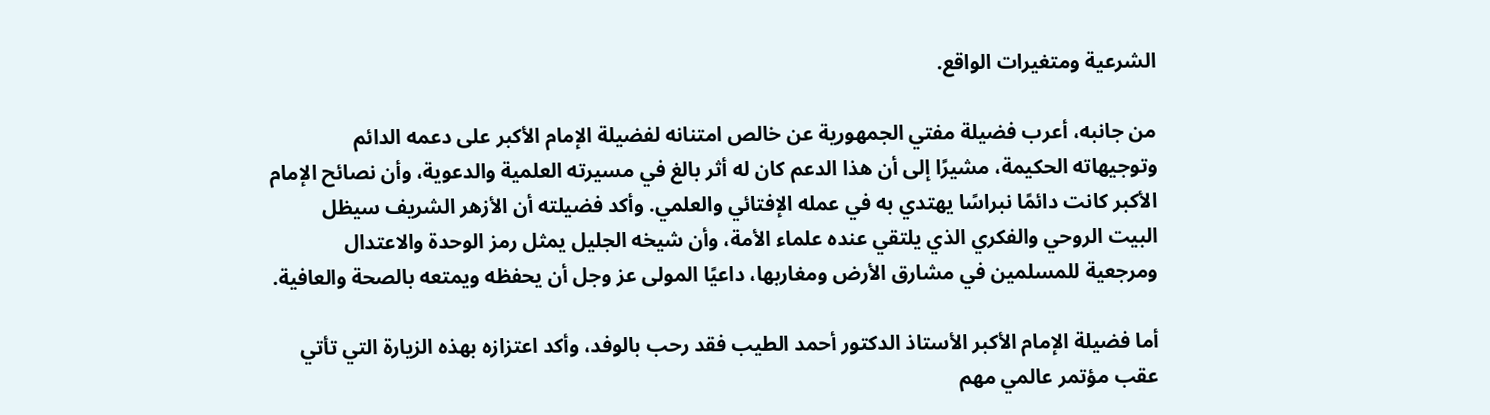الشرعية ومتغيرات الواقع.

من جانبه، أعرب فضيلة مفتي الجمهورية عن خالص امتنانه لفضيلة الإمام الأكبر على دعمه الدائم وتوجيهاته الحكيمة، مشيرًا إلى أن هذا الدعم كان له أثر بالغ في مسيرته العلمية والدعوية، وأن نصائح الإمام الأكبر كانت دائمًا نبراسًا يهتدي به في عمله الإفتائي والعلمي. وأكد فضيلته أن الأزهر الشريف سيظل البيت الروحي والفكري الذي يلتقي عنده علماء الأمة، وأن شيخه الجليل يمثل رمز الوحدة والاعتدال ومرجعية للمسلمين في مشارق الأرض ومغاربها، داعيًا المولى عز وجل أن يحفظه ويمتعه بالصحة والعافية.

أما فضيلة الإمام الأكبر الأستاذ الدكتور أحمد الطيب فقد رحب بالوفد، وأكد اعتزازه بهذه الزيارة التي تأتي عقب مؤتمر عالمي مهم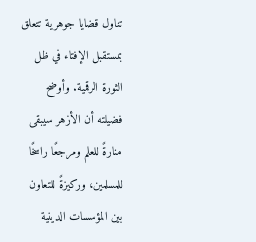تناول قضايا جوهرية تتعلق بمستقبل الإفتاء في ظل الثورة الرقمية. وأوضح فضيلته أن الأزهر سيبقى منارةً للعلم ومرجعًا راسخًا للمسلمين، وركيزةً للتعاون بين المؤسسات الدينية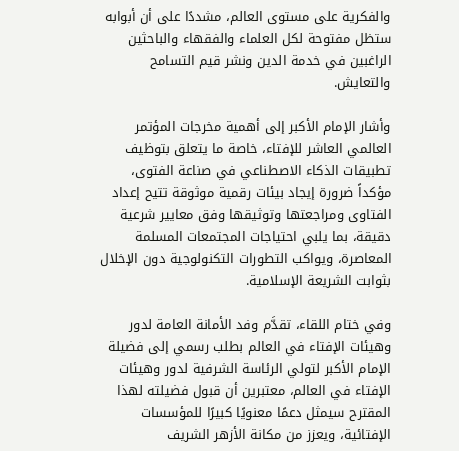والفكرية على مستوى العالم، مشددًا على أن أبوابه ستظل مفتوحة لكل العلماء والفقهاء والباحثين الراغبين في خدمة الدين ونشر قيم التسامح والتعايش.

وأشار الإمام الأكبر إلى أهمية مخرجات المؤتمر العالمي العاشر للإفتاء، خاصة ما يتعلق بتوظيف تطبيقات الذكاء الاصطناعي في صناعة الفتوى، مؤكداً ضرورة إيجاد بيئات رقمية موثوقة تتيح إعداد الفتاوى ومراجعتها وتوثيقها وفق معايير شرعية دقيقة، بما يلبي احتياجات المجتمعات المسلمة المعاصرة، ويواكب التطورات التكنولوجية دون الإخلال بثوابت الشريعة الإسلامية.

وفي ختام اللقاء، تقدَّم وفد الأمانة العامة لدور وهيئات الإفتاء في العالم بطلب رسمي إلى فضيلة الإمام الأكبر لتولي الرئاسة الشرفية لدور وهيئات الإفتاء في العالم، معتبرين أن قبول فضيلته لهذا المقترح سيمثل دعمًا معنويًا كبيرًا للمؤسسات الإفتائية، ويعزز من مكانة الأزهر الشريف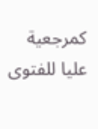كمرجعية عليا للفتوى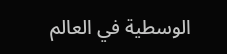الوسطية في العالم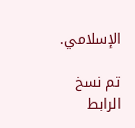الإسلامي.

تم نسخ الرابط